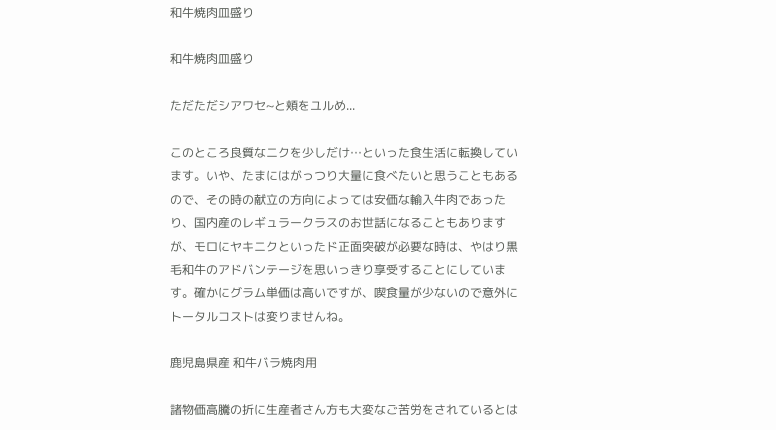和牛焼肉皿盛り

和牛焼肉皿盛り

ただただシアワセ~と頬をユルめ...

このところ良質なニクを少しだけ…といった食生活に転換しています。いや、たまにはがっつり大量に食べたいと思うこともあるので、その時の献立の方向によっては安価な輸入牛肉であったり、国内産のレギュラークラスのお世話になることもありますが、モロにヤキニクといったド正面突破が必要な時は、やはり黒毛和牛のアドバンテージを思いっきり享受することにしています。確かにグラム単価は高いですが、喫食量が少ないので意外にトータルコストは変りませんね。

鹿児島県産 和牛バラ焼肉用

諸物価高騰の折に生産者さん方も大変なご苦労をされているとは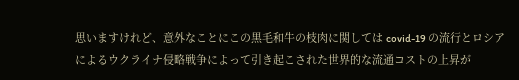思いますけれど、意外なことにこの黒毛和牛の枝肉に関しては covid-19 の流行とロシアによるウクライナ侵略戦争によって引き起こされた世界的な流通コストの上昇が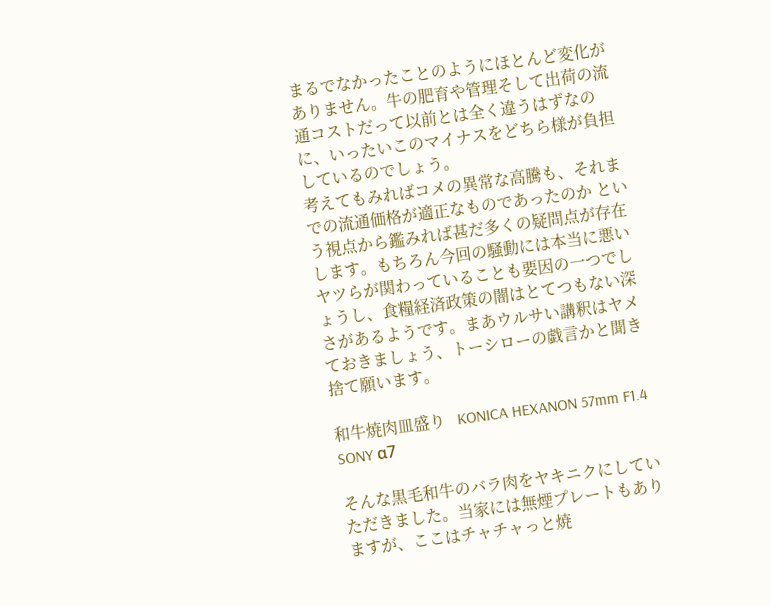まるでなかったことのようにほとんど変化がありません。牛の肥育や管理そして出荷の流通コストだって以前とは全く違うはずなのに、いったいこのマイナスをどちら様が負担しているのでしょう。
考えてもみればコメの異常な高騰も、それまでの流通価格が適正なものであったのか という視点から鑑みれば甚だ多くの疑問点が存在します。もちろん今回の騒動には本当に悪いヤツらが関わっていることも要因の一つでしょうし、食糧経済政策の闇はとてつもない深さがあるようです。まあウルサい講釈はヤメておきましょう、トーシローの戯言かと聞き捨て願います。

和牛焼肉皿盛り   KONICA HEXANON 57mm F1.4  SONY α7

そんな黒毛和牛のバラ肉をヤキニクにしていただきました。当家には無煙プレートもありますが、ここはチャチャっと焼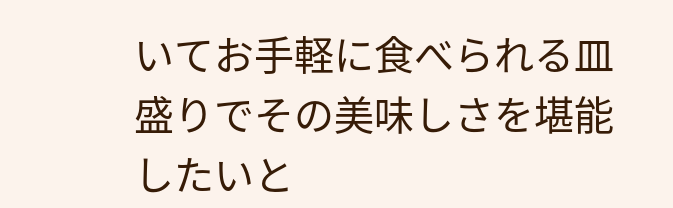いてお手軽に食べられる皿盛りでその美味しさを堪能したいと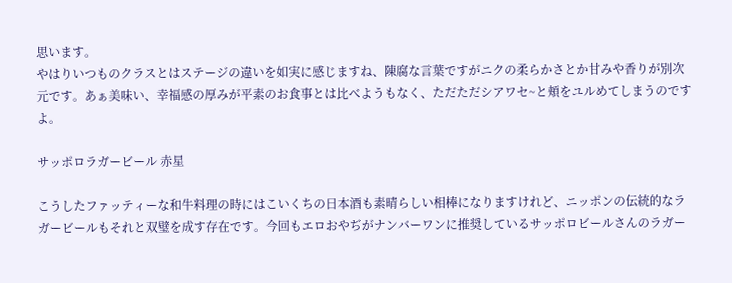思います。
やはりいつものクラスとはステージの違いを如実に感じますね、陳腐な言葉ですがニクの柔らかさとか甘みや香りが別次元です。あぁ美味い、幸福感の厚みが平素のお食事とは比べようもなく、ただただシアワセ~と頬をユルめてしまうのですよ。

サッポロラガービール 赤星

こうしたファッティーな和牛料理の時にはこいくちの日本酒も素晴らしい相棒になりますけれど、ニッポンの伝統的なラガービールもそれと双璧を成す存在です。今回もエロおやぢがナンバーワンに推奨しているサッポロビールさんのラガー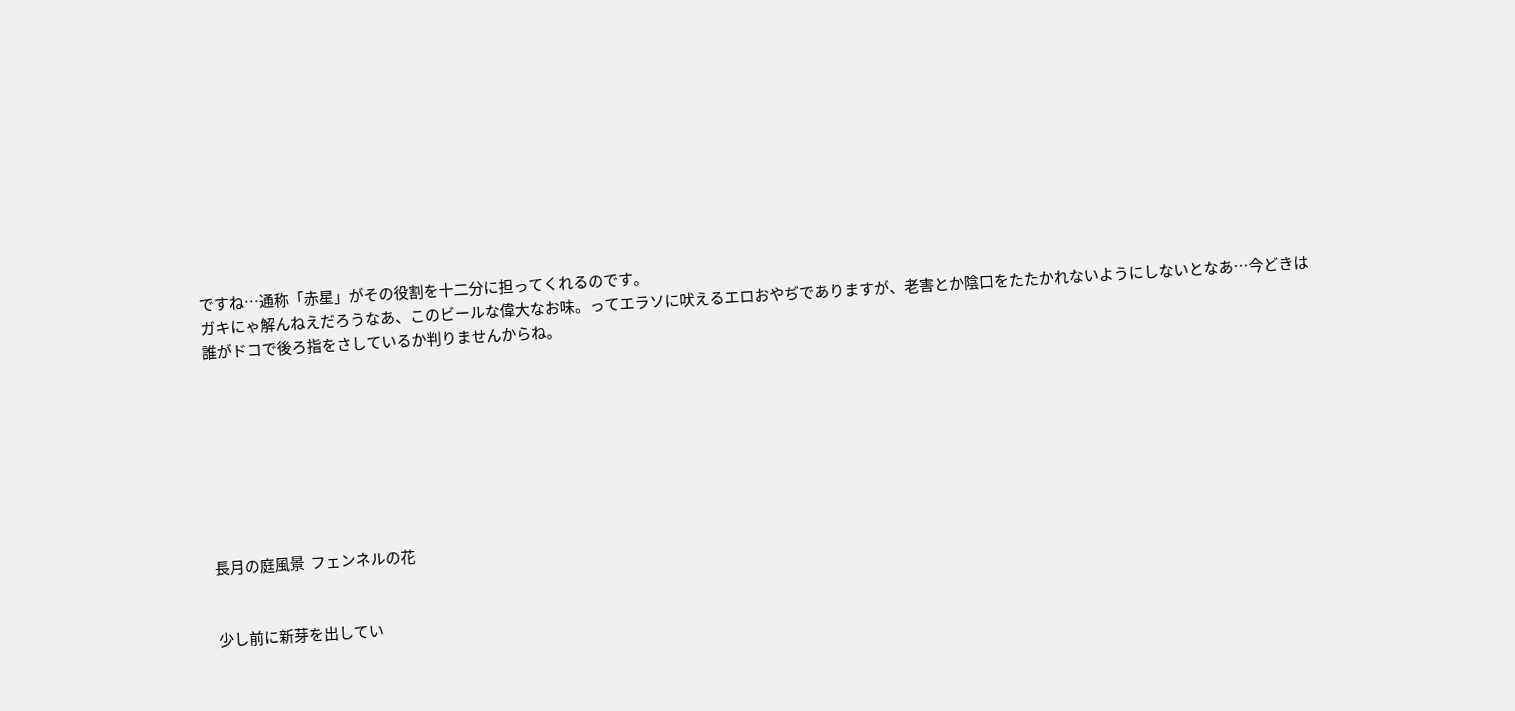ですね…通称「赤星」がその役割を十二分に担ってくれるのです。
ガキにゃ解んねえだろうなあ、このビールな偉大なお味。ってエラソに吠えるエロおやぢでありますが、老害とか陰口をたたかれないようにしないとなあ…今どきは誰がドコで後ろ指をさしているか判りませんからね。








長月の庭風景  フェンネルの花


少し前に新芽を出してい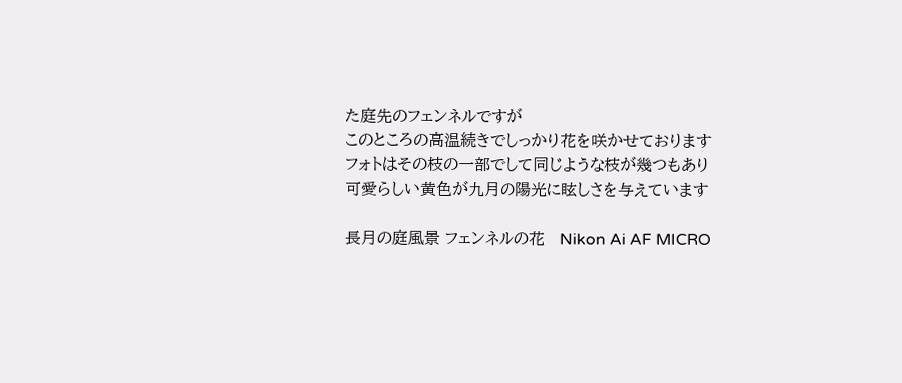た庭先のフェンネルですが
このところの高温続きでしっかり花を咲かせております
フォトはその枝の一部でして同じような枝が幾つもあり
可愛らしい黄色が九月の陽光に眩しさを与えています

長月の庭風景 フェンネルの花   Nikon Ai AF MICRO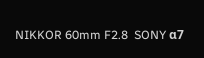NIKKOR 60mm F2.8  SONY α7